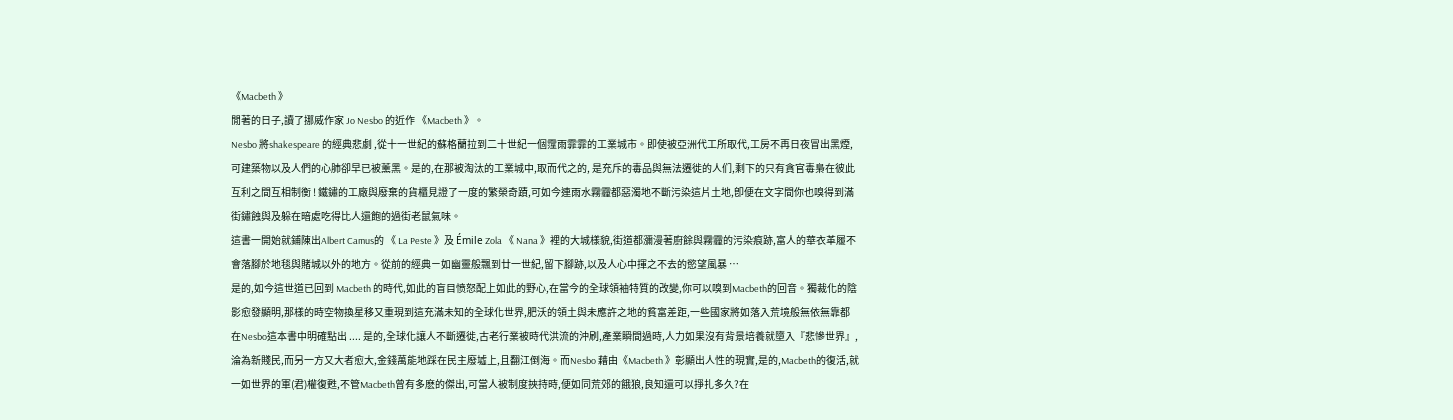《Macbeth 》
閒著的日子,讀了挪威作家 Jo Nesbo 的近作 《Macbeth 》。
Nesbo 將shakespeare 的經典悲劇 ,從十一世紀的蘇格蘭拉到二十世紀一個霪雨霏霏的工業城市。即使被亞洲代工所取代,工房不再日夜冒出黑煙,可建築物以及人們的心肺卻早已被薰黑。是的,在那被淘汰的工業城中,取而代之的, 是充斥的毒品與無法遷徙的人们,剩下的只有貪官毒梟在彼此互利之間互相制衡 ! 鐵鏽的工廠與廢棄的貨櫃見證了一度的繁榮奇蹟,可如今連雨水霧霾都惡濁地不斷污染這片土地,卽便在文字間你也嗅得到滿街鏽蝕與及躲在暗處吃得比人還飽的過街老鼠氣味。
這書一開始就鋪陳出Albert Camus的 《 La Peste 》及 Émile Zola 《 Nana 》裡的大城樣貌,街道都瀰漫著廚餘與霧霾的污染痕跡,富人的華衣革履不會落腳於地毯與賭城以外的地方。從前的經典ㄧ如幽靈般飄到廿一世紀,留下腳跡,以及人心中揮之不去的慾望風暴 …
是的,如今這世道已回到 Macbeth 的時代,如此的盲目愤怒配上如此的野心,在當今的全球領袖特質的改變,你可以嗅到Macbeth的回音。獨裁化的陰影愈發顯明,那樣的時空物換星移又重現到這充滿未知的全球化世界,肥沃的領土與未應許之地的貧富差距,一些國家將如落入荒境般無依無靠都在Nesbo這本書中明確點出 .... 是的,全球化讓人不斷遷徙,古老行業被時代洪流的沖刷,產業瞬間過時,人力如果沒有背景培養就墮入『悲慘世界』,淪為新賤民,而另一方又大者愈大,金錢萬能地踩在民主廢墟上,且翻江倒海。而Nesbo 藉由《Macbeth 》彰顯出人性的現實,是的,Macbeth的復活,就一如世界的軍(君)權復甦,不管Macbeth曾有多麽的傑出,可當人被制度挾持時,便如同荒郊的餓狼,良知還可以掙扎多久?在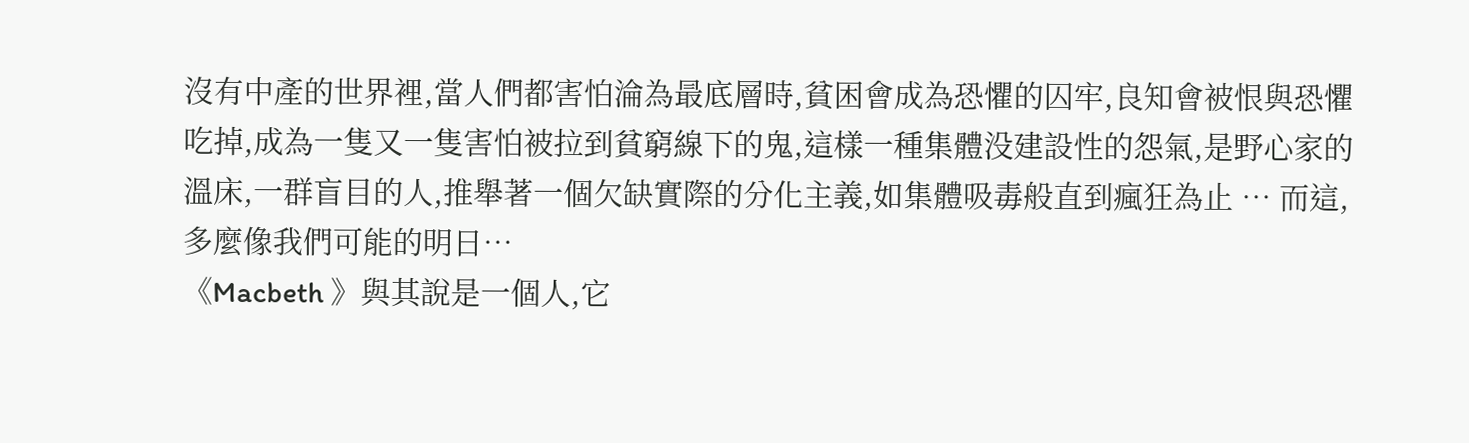沒有中產的世界裡,當人們都害怕淪為最底層時,貧困會成為恐懼的囚牢,良知會被恨與恐懼吃掉,成為一隻又一隻害怕被拉到貧窮線下的鬼,這樣一種集體没建設性的怨氣,是野心家的溫床,一群盲目的人,推舉著一個欠缺實際的分化主義,如集體吸毒般直到瘋狂為止 … 而這,多麼像我們可能的明日…
《Macbeth 》與其說是一個人,它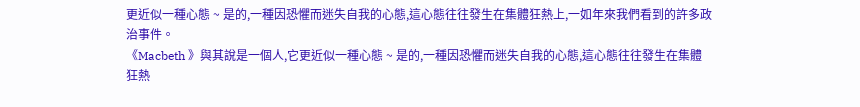更近似一種心態 ~ 是的,一種因恐懼而迷失自我的心態,這心態往往發生在集體狂熱上,一如年來我們看到的許多政治事件。
《Macbeth 》與其說是一個人,它更近似一種心態 ~ 是的,一種因恐懼而迷失自我的心態,這心態往往發生在集體狂熱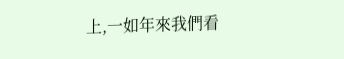上,一如年來我們看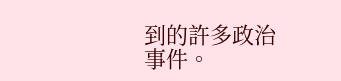到的許多政治事件。